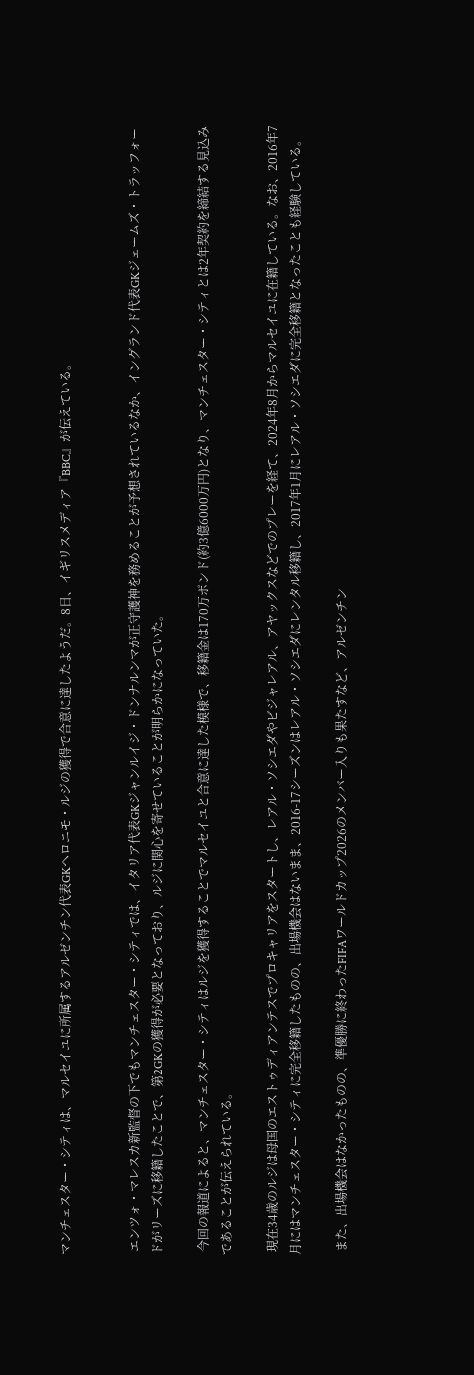マンチェスター・シティは、マルセイユに所属するアルゼンチン代表GKヘロニモ・ルジの獲得で合意に達したようだ。8日、イギリスメディア『BBC』が伝えている。


 エンツォ・マレスカ新監督の下でもマンチェスター・シティでは、イタリア代表GKジャンルイジ・ドンナルンマが正守護神を務めることが予想されているなか、イングランド代表GKジェームズ・トラッフォードがリーズに移籍したことで、第2GKの獲得が必要となっており、ルジに関心を寄せていることが明らかになっていた。

 今回の報道によると、マンチェスター・シティはルジを獲得することでマルセイユと合意に達した模様で、移籍金は170万ポンド(約3億6000万円)となり、マンチェスター・シティとは2年契約を締結する見込みであることが伝えられている。

 現在34歳のルジは母国のエストゥディアンテスでプロキャリアをスタートし、レアル・ソシエダやビジャレアル、アヤックスなどでのプレーを経て、2024年8月からマルセイユに在籍している。なお、2016年7月にはマンチェスター・シティに完全移籍したものの、出場機会はないまま、2016-17シーズンはレアル・ソシエダにレンタル移籍し、2017年1月にレアル・ソシエダに完全移籍となったことも経験している。

 また、出場機会はなかったものの、準優勝に終わったFIFAワールドカップ2026のメンバー入りも果たすなど、アルゼンチン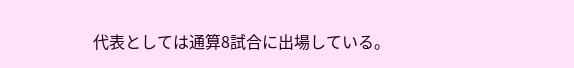代表としては通算8試合に出場している。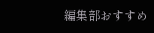編集部おすすめ